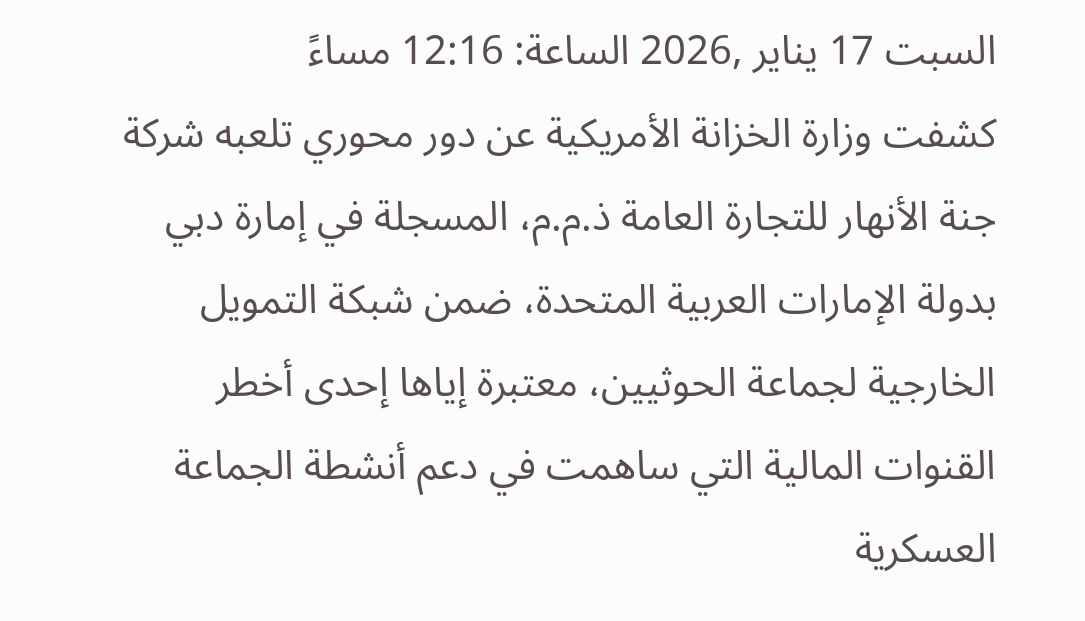السبت 17 يناير ,2026 الساعة: 12:16 مساءً
كشفت وزارة الخزانة الأمريكية عن دور محوري تلعبه شركة جنة الأنهار للتجارة العامة ذ.م.م، المسجلة في إمارة دبي بدولة الإمارات العربية المتحدة، ضمن شبكة التمويل الخارجية لجماعة الحوثيين، معتبرة إياها إحدى أخطر القنوات المالية التي ساهمت في دعم أنشطة الجماعة العسكرية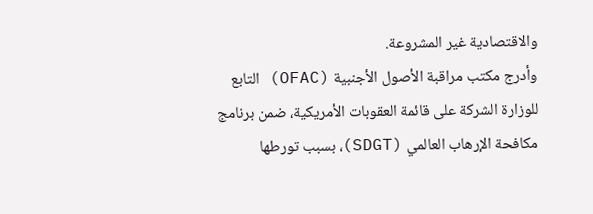والاقتصادية غير المشروعة.
وأدرج مكتب مراقبة الأصول الأجنبية (OFAC) التابع للوزارة الشركة على قائمة العقوبات الأمريكية، ضمن برنامج مكافحة الإرهاب العالمي (SDGT)، بسبب تورطها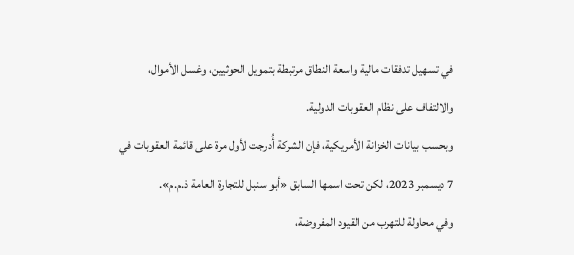في تسهيل تدفقات مالية واسعة النطاق مرتبطة بتمويل الحوثيين، وغسل الأموال، والالتفاف على نظام العقوبات الدولية.
وبحسب بيانات الخزانة الأمريكية، فإن الشركة أُدرجت لأول مرة على قائمة العقوبات في 7 ديسمبر 2023، لكن تحت اسمها السابق «أبو سنبل للتجارة العامة ذ.م.م».
وفي محاولة للتهرب من القيود المفروضة،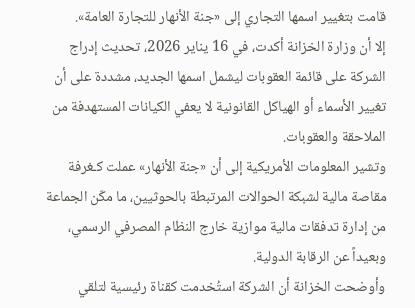قامت بتغيير اسمها التجاري إلى «جنة الأنهار للتجارة العامة».
إلا أن وزارة الخزانة أكدت، في 16 يناير 2026، تحديث إدراج الشركة على قائمة العقوبات ليشمل اسمها الجديد، مشددة على أن تغيير الأسماء أو الهياكل القانونية لا يعفي الكيانات المستهدفة من الملاحقة والعقوبات.
وتشير المعلومات الأمريكية إلى أن «جنة الأنهار» عملت كـغرفة مقاصة مالية لشبكة الحوالات المرتبطة بالحوثيين، ما مكّن الجماعة من إدارة تدفقات مالية موازية خارج النظام المصرفي الرسمي، وبعيداً عن الرقابة الدولية.
وأوضحت الخزانة أن الشركة استُخدمت كقناة رئيسية لتلقي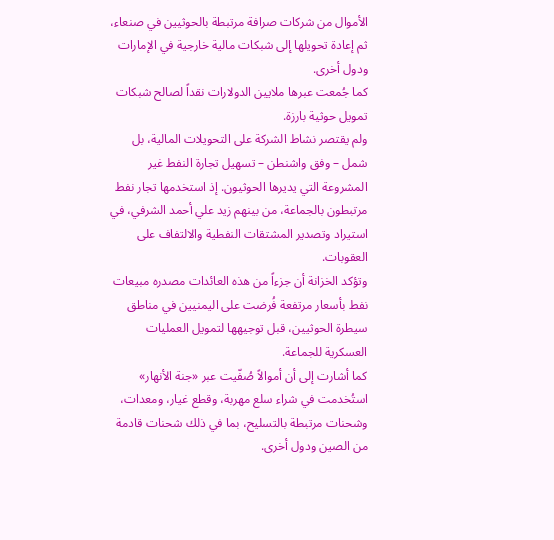الأموال من شركات صرافة مرتبطة بالحوثيين في صنعاء، ثم إعادة تحويلها إلى شبكات مالية خارجية في الإمارات ودول أخرى.
كما جُمعت عبرها ملايين الدولارات نقداً لصالح شبكات تمويل حوثية بارزة.
ولم يقتصر نشاط الشركة على التحويلات المالية، بل شمل – وفق واشنطن – تسهيل تجارة النفط غير المشروعة التي يديرها الحوثيون. إذ استخدمها تجار نفط مرتبطون بالجماعة، من بينهم زيد علي أحمد الشرفي، في استيراد وتصدير المشتقات النفطية والالتفاف على العقوبات.
وتؤكد الخزانة أن جزءاً من هذه العائدات مصدره مبيعات نفط بأسعار مرتفعة فُرضت على اليمنيين في مناطق سيطرة الحوثيين، قبل توجيهها لتمويل العمليات العسكرية للجماعة.
كما أشارت إلى أن أموالاً صُفّيت عبر «جنة الأنهار» استُخدمت في شراء سلع مهربة، وقطع غيار، ومعدات، وشحنات مرتبطة بالتسليح، بما في ذلك شحنات قادمة من الصين ودول أخرى.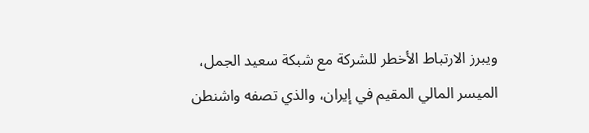ويبرز الارتباط الأخطر للشركة مع شبكة سعيد الجمل، الميسر المالي المقيم في إيران، والذي تصفه واشنطن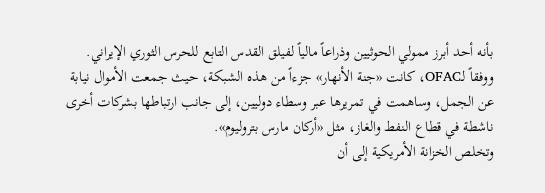بأنه أحد أبرز ممولي الحوثيين وذراعاً مالياً لفيلق القدس التابع للحرس الثوري الإيراني.
ووفقاً لـOFAC، كانت «جنة الأنهار» جزءاً من هذه الشبكة، حيث جمعت الأموال نيابة عن الجمل، وساهمت في تمريرها عبر وسطاء دوليين، إلى جانب ارتباطها بشركات أخرى ناشطة في قطاع النفط والغاز، مثل «أركان مارس بتروليوم».
وتخلص الخزانة الأمريكية إلى أن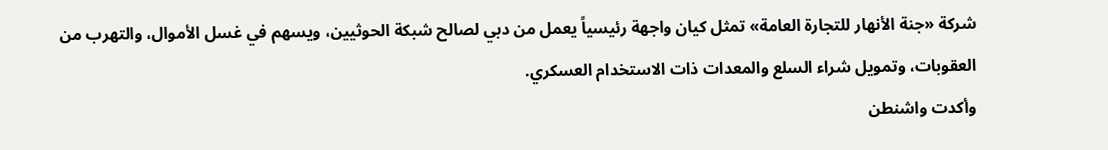شركة «جنة الأنهار للتجارة العامة» تمثل كيان واجهة رئيسياً يعمل من دبي لصالح شبكة الحوثيين، ويسهم في غسل الأموال، والتهرب من العقوبات، وتمويل شراء السلع والمعدات ذات الاستخدام العسكري.
وأكدت واشنطن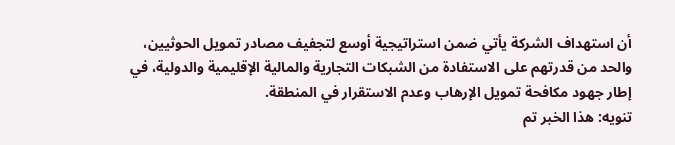أن استهداف الشركة يأتي ضمن استراتيجية أوسع لتجفيف مصادر تمويل الحوثيين، والحد من قدرتهم على الاستفادة من الشبكات التجارية والمالية الإقليمية والدولية، في إطار جهود مكافحة تمويل الإرهاب وعدم الاستقرار في المنطقة.
تنويه: هذا الخبر تم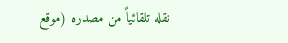نقله تلقائياً من مصدره (موقع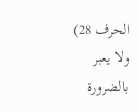الحرف 28) ولا يعبر بالضرورة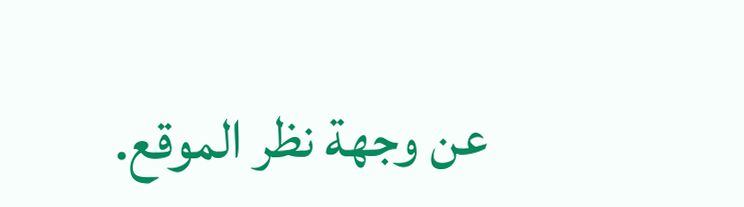عن وجهة نظر الموقع.